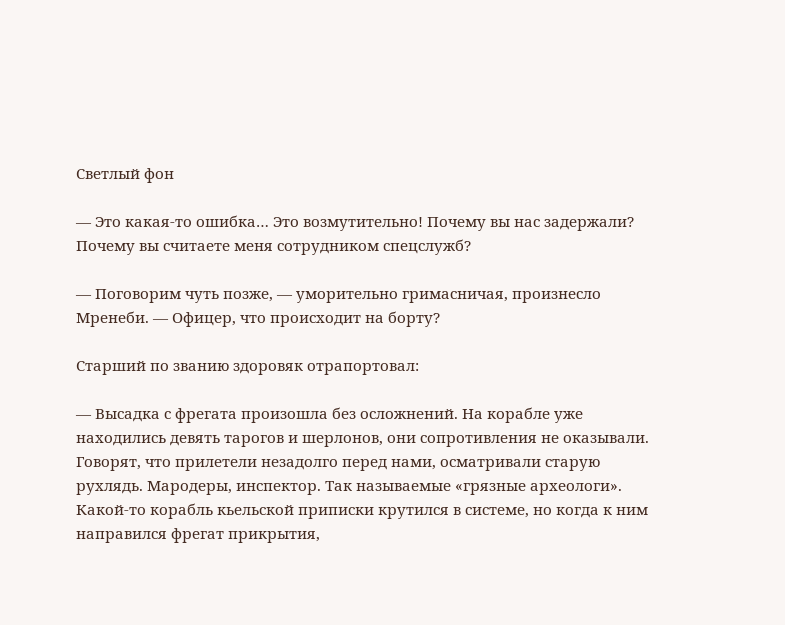Светлый фон

— Это какая-то ошибка… Это возмутительно! Почему вы нас задержали? Почему вы считаете меня сотрудником спецслужб?

— Поговорим чуть позже, — уморительно гримасничая, произнесло Мренеби. — Офицер, что происходит на борту?

Старший по званию здоровяк отрапортовал:

— Высадка с фрегата произошла без осложнений. На корабле уже находились девять тарогов и шерлонов, они сопротивления не оказывали. Говорят, что прилетели незадолго перед нами, осматривали старую рухлядь. Мародеры, инспектор. Так называемые «грязные археологи». Какой-то корабль кьельской приписки крутился в системе, но когда к ним направился фрегат прикрытия,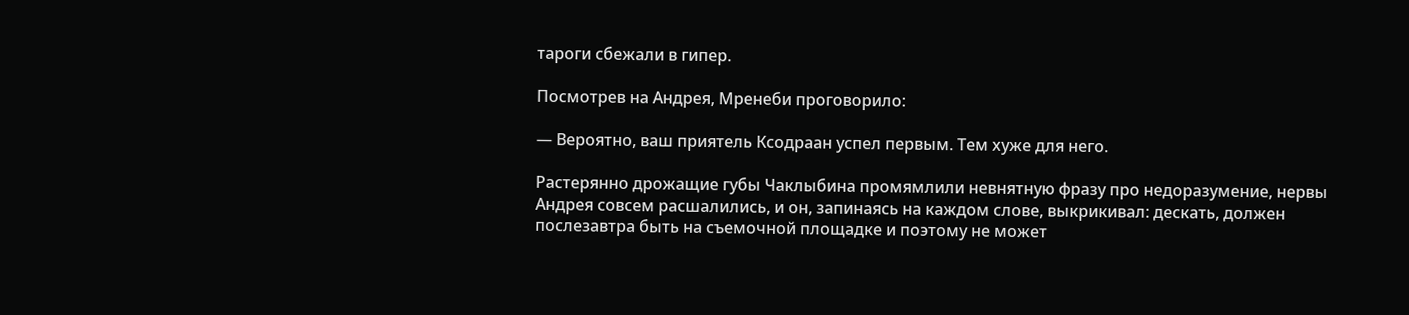тароги сбежали в гипер.

Посмотрев на Андрея, Мренеби проговорило:

— Вероятно, ваш приятель Ксодраан успел первым. Тем хуже для него.

Растерянно дрожащие губы Чаклыбина промямлили невнятную фразу про недоразумение, нервы Андрея совсем расшалились, и он, запинаясь на каждом слове, выкрикивал: дескать, должен послезавтра быть на съемочной площадке и поэтому не может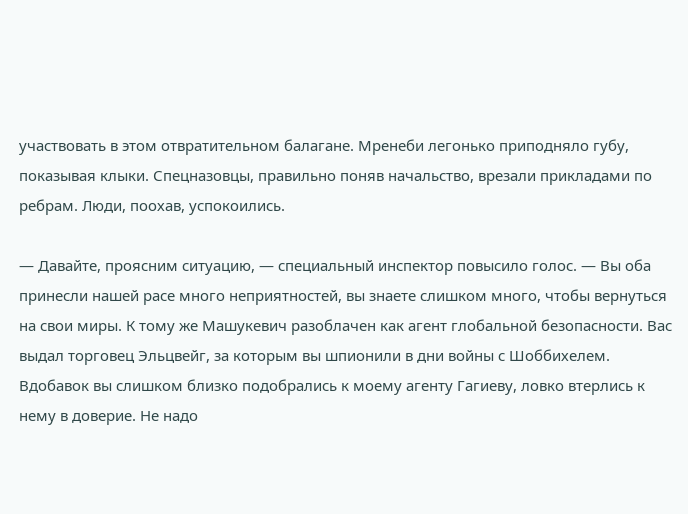участвовать в этом отвратительном балагане. Мренеби легонько приподняло губу, показывая клыки. Спецназовцы, правильно поняв начальство, врезали прикладами по ребрам. Люди, поохав, успокоились.

— Давайте, проясним ситуацию, — специальный инспектор повысило голос. — Вы оба принесли нашей расе много неприятностей, вы знаете слишком много, чтобы вернуться на свои миры. К тому же Машукевич разоблачен как агент глобальной безопасности. Вас выдал торговец Эльцвейг, за которым вы шпионили в дни войны с Шоббихелем. Вдобавок вы слишком близко подобрались к моему агенту Гагиеву, ловко втерлись к нему в доверие. Не надо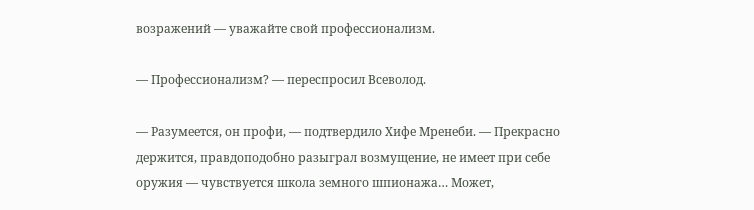возражений — уважайте свой профессионализм.

— Профессионализм? — переспросил Всеволод.

— Разумеется, он профи, — подтвердило Хифе Мренеби. — Прекрасно держится, правдоподобно разыграл возмущение, не имеет при себе оружия — чувствуется школа земного шпионажа… Может,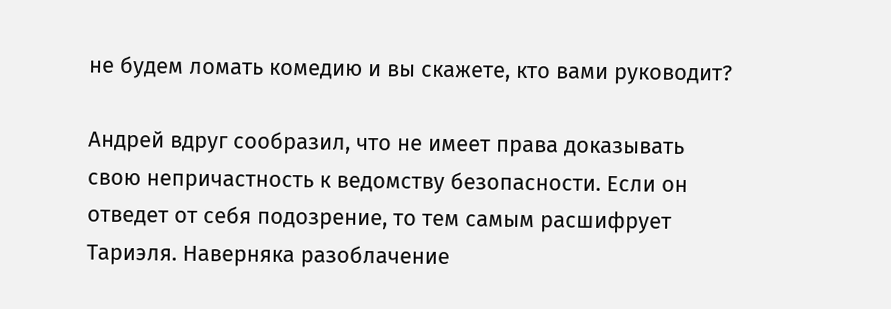не будем ломать комедию и вы скажете, кто вами руководит?

Андрей вдруг сообразил, что не имеет права доказывать свою непричастность к ведомству безопасности. Если он отведет от себя подозрение, то тем самым расшифрует Тариэля. Наверняка разоблачение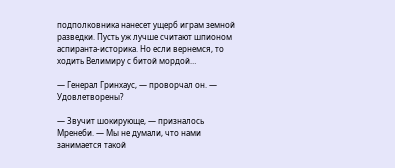подполковника нанесет ущерб играм земной разведки. Пусть уж лучше считают шпионом аспиранта-историка. Но если вернемся, то ходить Велимиру с битой мордой…

— Генерал Гринхаус, — проворчал он. — Удовлетворены?

— Звучит шокирующе, — призналось Мренеби. — Мы не думали, что нами занимается такой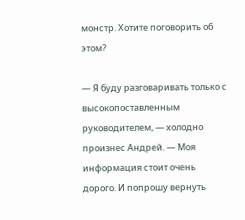монстр. Хотите поговорить об этом?

— Я буду разговаривать только с высокопоставленным руководителем, — холодно произнес Андрей. — Моя информация стоит очень дорого. И попрошу вернуть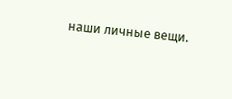наши личные вещи.